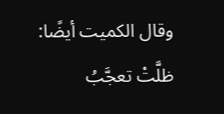وقال الكميت أيضًا:
ظلَّتْ تعجَّبُ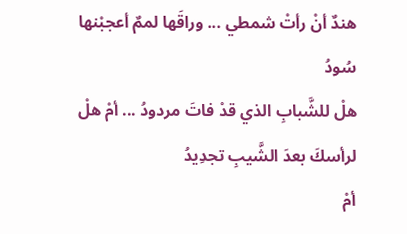هندٌ أنْ رأتْ شمطي ... وراقَها لممٌ أعجبْنها سُودُ
هلْ للشَّبابِ الذي قدْ فاتَ مردودُ ... أمْ هلْ لرأسكَ بعدَ الشَّيبِ تجدِيدُ
أمْ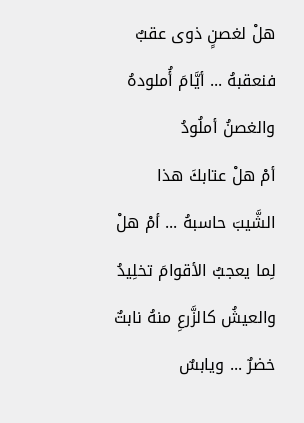هلْ لغصنٍ ذوى عقبٌ فنعقبهُ ... أيَّامَ أُملودهُ والغصنُ أملُودُ
أمْ هلْ عتابكَ هذا الشَّيبَ حاسبهُ ... أمْ هلْ لِما يعجبُ الأقوامَ تخلِيدُ
والعيشُ كالزَّرعِ منهُ نابتٌ خضرٌ ... ويابسٌ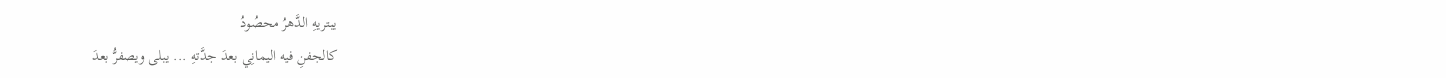يبتريهِ الدَّهرُ محصُودُ
كالجفنِ فيه اليمانِي بعدَ جدَّتهِ ... يبلى ويصفرُّ بعدَ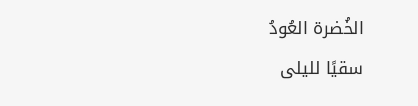الخُضرة العُودُ
سقيًا لليلى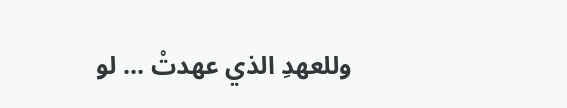وللعهدِ الذي عهدتْ ... لو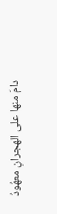دامَ منها على الهجرانِ معهُودُ